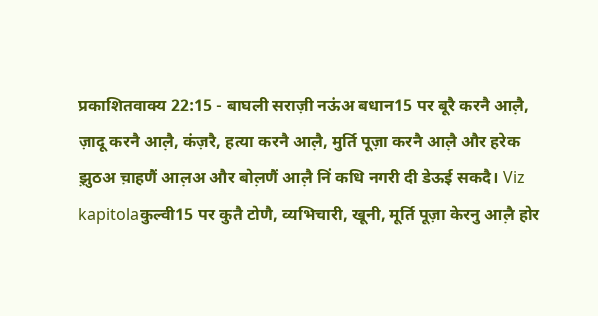प्रकाशितवाक्य 22:15 - बाघली सराज़ी नऊंअ बधान15 पर बूरै करनै आल़ै, ज़ादू करनै आल़ै, कंज़रै, हत्या करनै आल़ै, मुर्ति पूज़ा करनै आल़ै और हरेक झ़ुठअ च़ाहणैं आल़अ और बोल़णैं आल़ै निं कधि नगरी दी डेऊई सकदै। Viz kapitolaकुल्वी15 पर कुतै टोणै, व्यभिचारी, खूनी, मूर्ति पूज़ा केरनु आल़ै होर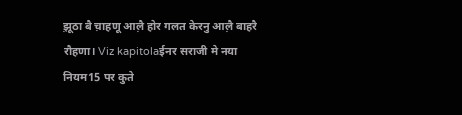झ़ूठा बै च़ाहणू आल़ै होर गलत केरनु आल़ै बाहरै रौहणा। Viz kapitolaईनर सराजी मे नया नियम15 पर कुते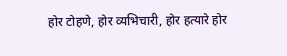होर टोहणे, होर व्यभिचारी, होर हत्यारे होर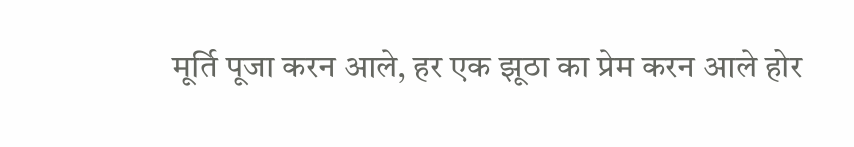मूर्ति पूजा करन आले, हर एक झूठा का प्रेम करन आले होर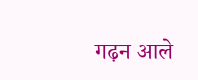गढ़न आले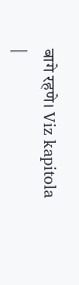बागे रहणे। Viz kapitola |